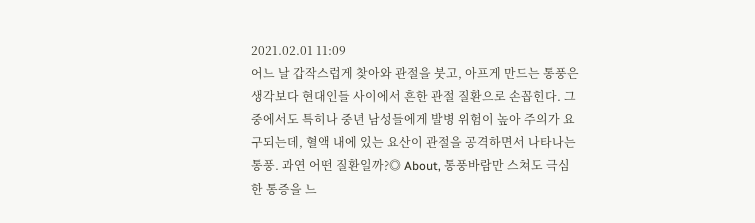2021.02.01 11:09
어느 날 갑작스럽게 찾아와 관절을 붓고, 아프게 만드는 통풍은 생각보다 현대인들 사이에서 흔한 관절 질환으로 손꼽힌다. 그 중에서도 특히나 중년 남성들에게 발병 위험이 높아 주의가 요구되는데, 혈액 내에 있는 요산이 관절을 공격하면서 나타나는 통풍. 과연 어떤 질환일까?◎ About, 통풍바람만 스쳐도 극심한 통증을 느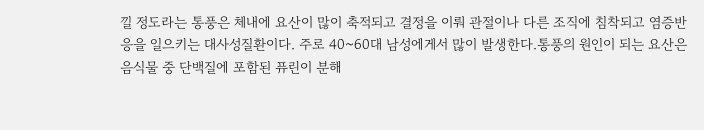낄 정도라는 통풍은 체내에 요산이 많이 축적되고 결정을 이뤄 관절이나 다른 조직에 침착되고 염증반응을 일으키는 대사성질환이다. 주로 40~60대 남성에게서 많이 발생한다.통풍의 원인이 되는 요산은 음식물 중 단백질에 포함된 퓨린이 분해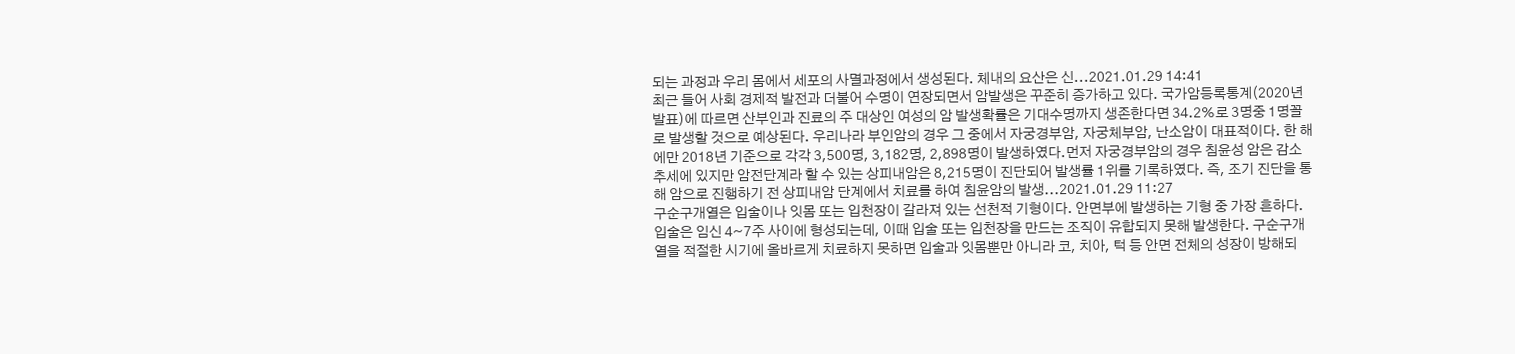되는 과정과 우리 몸에서 세포의 사멸과정에서 생성된다. 체내의 요산은 신...2021.01.29 14:41
최근 들어 사회 경제적 발전과 더불어 수명이 연장되면서 암발생은 꾸준히 증가하고 있다. 국가암등록통계(2020년 발표)에 따르면 산부인과 진료의 주 대상인 여성의 암 발생확률은 기대수명까지 생존한다면 34.2%로 3명중 1명꼴로 발생할 것으로 예상된다. 우리나라 부인암의 경우 그 중에서 자궁경부암, 자궁체부암, 난소암이 대표적이다. 한 해에만 2018년 기준으로 각각 3,500명, 3,182명, 2,898명이 발생하였다.먼저 자궁경부암의 경우 침윤성 암은 감소추세에 있지만 암전단계라 할 수 있는 상피내암은 8,215명이 진단되어 발생률 1위를 기록하였다. 즉, 조기 진단을 통해 암으로 진행하기 전 상피내암 단계에서 치료를 하여 침윤암의 발생...2021.01.29 11:27
구순구개열은 입술이나 잇몸 또는 입천장이 갈라져 있는 선천적 기형이다. 안면부에 발생하는 기형 중 가장 흔하다. 입술은 임신 4~7주 사이에 형성되는데, 이때 입술 또는 입천장을 만드는 조직이 유합되지 못해 발생한다. 구순구개열을 적절한 시기에 올바르게 치료하지 못하면 입술과 잇몸뿐만 아니라 코, 치아, 턱 등 안면 전체의 성장이 방해되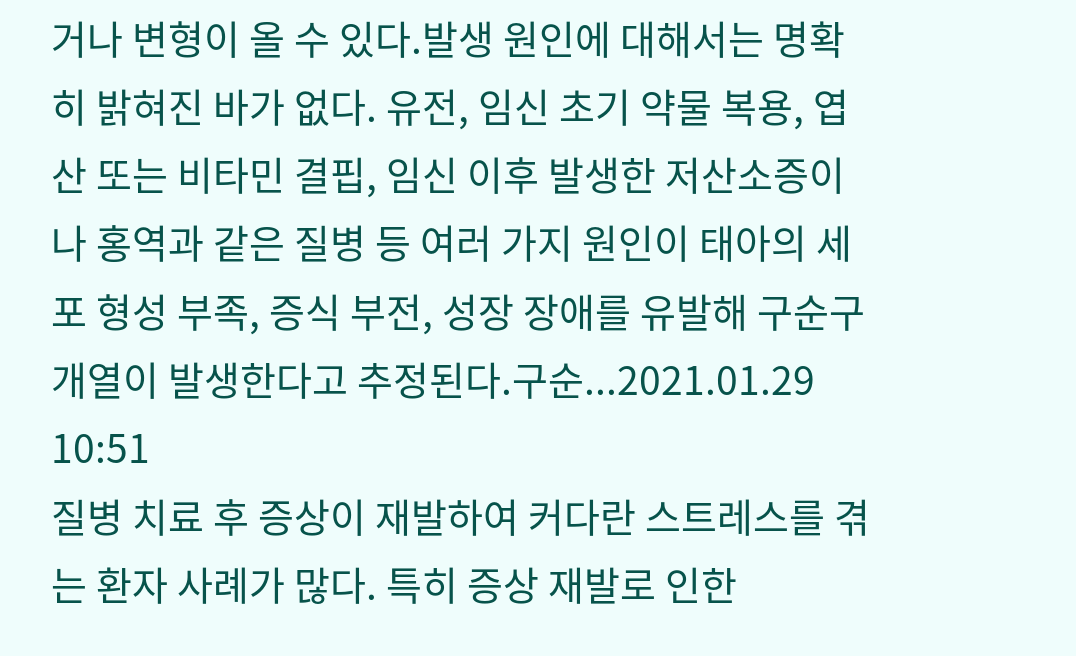거나 변형이 올 수 있다.발생 원인에 대해서는 명확히 밝혀진 바가 없다. 유전, 임신 초기 약물 복용, 엽산 또는 비타민 결핍, 임신 이후 발생한 저산소증이나 홍역과 같은 질병 등 여러 가지 원인이 태아의 세포 형성 부족, 증식 부전, 성장 장애를 유발해 구순구개열이 발생한다고 추정된다.구순...2021.01.29 10:51
질병 치료 후 증상이 재발하여 커다란 스트레스를 겪는 환자 사례가 많다. 특히 증상 재발로 인한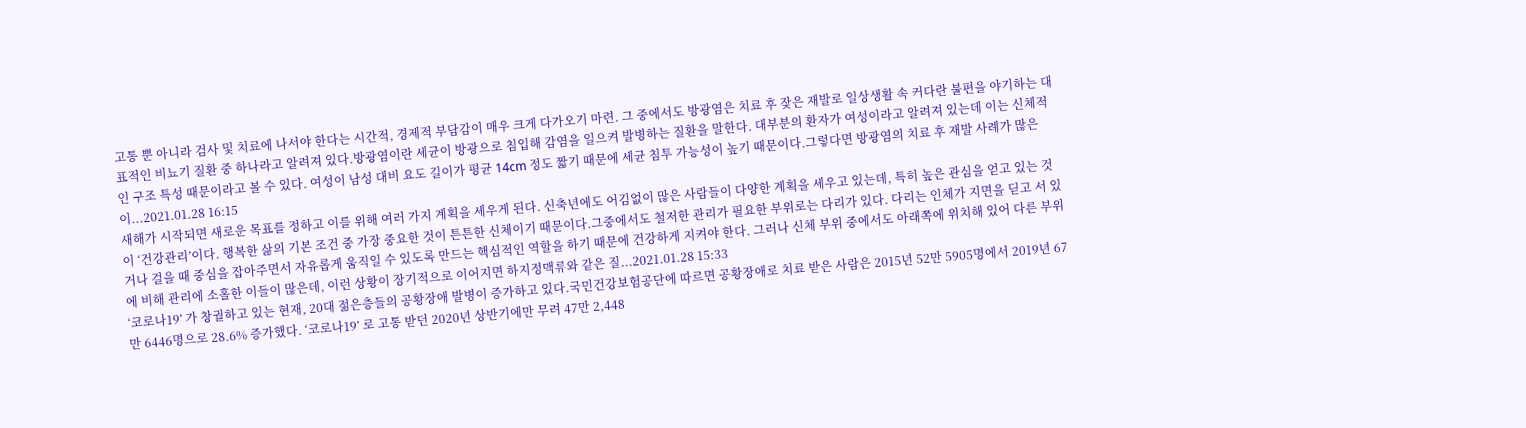고통 뿐 아니라 검사 및 치료에 나서야 한다는 시간적, 경제적 부담감이 매우 크게 다가오기 마련. 그 중에서도 방광염은 치료 후 잦은 재발로 일상생활 속 커다란 불편을 야기하는 대표적인 비뇨기 질환 중 하나라고 알려져 있다.방광염이란 세균이 방광으로 침입해 감염을 일으켜 발병하는 질환을 말한다. 대부분의 환자가 여성이라고 알려져 있는데 이는 신체적인 구조 특성 때문이라고 볼 수 있다. 여성이 남성 대비 요도 길이가 평균 14cm 정도 짧기 때문에 세균 침투 가능성이 높기 때문이다.그렇다면 방광염의 치료 후 재발 사례가 많은 이...2021.01.28 16:15
새해가 시작되면 새로운 목표를 정하고 이를 위해 여러 가지 계획을 세우게 된다. 신축년에도 어김없이 많은 사람들이 다양한 계획을 세우고 있는데, 특히 높은 관심을 얻고 있는 것이 ‘건강관리’이다. 행복한 삶의 기본 조건 중 가장 중요한 것이 튼튼한 신체이기 때문이다.그중에서도 철저한 관리가 필요한 부위로는 다리가 있다. 다리는 인체가 지면을 딛고 서 있거나 걸을 때 중심을 잡아주면서 자유롭게 움직일 수 있도록 만드는 핵심적인 역할을 하기 때문에 건강하게 지켜야 한다. 그러나 신체 부위 중에서도 아래쪽에 위치해 있어 다른 부위에 비해 관리에 소홀한 이들이 많은데, 이런 상황이 장기적으로 이어지면 하지정맥류와 같은 질...2021.01.28 15:33
‘코로나19’ 가 창궐하고 있는 현재, 20대 젊은층들의 공황장애 발병이 증가하고 있다.국민건강보험공단에 따르면 공황장애로 치료 받은 사람은 2015년 52만 5905명에서 2019년 67만 6446명으로 28.6% 증가했다. ‘코로나19’ 로 고통 받던 2020년 상반기에만 무려 47만 2,448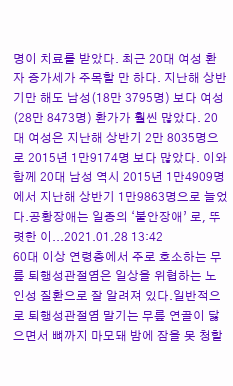명이 치료를 받았다. 최근 20대 여성 환자 증가세가 주목할 만 하다. 지난해 상반기만 해도 남성(18만 3795명) 보다 여성(28만 8473명) 환가가 훨씬 많았다. 20대 여성은 지난해 상반기 2만 8035명으로 2015년 1만9174명 보다 많았다. 이와 함께 20대 남성 역시 2015년 1만4909명에서 지난해 상반기 1만9863명으로 늘었다.공황장애는 일종의 ‘불안장애’ 로, 뚜렷한 이...2021.01.28 13:42
60대 이상 연령층에서 주로 호소하는 무릎 퇴행성관절염은 일상을 위협하는 노인성 질환으로 잘 알려져 있다.일반적으로 퇴행성관절염 말기는 무릎 연골이 닳으면서 뼈까지 마모돼 밤에 잠을 못 청할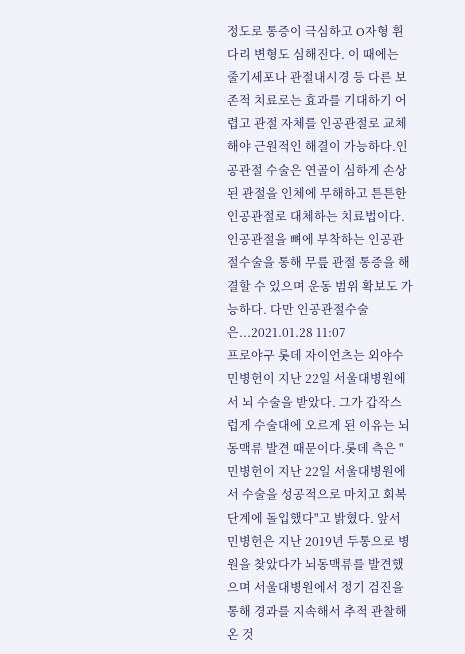정도로 통증이 극심하고 O자형 휜 다리 변형도 심해진다. 이 때에는 줄기세포나 관절내시경 등 다른 보존적 치료로는 효과를 기대하기 어렵고 관절 자체를 인공관절로 교체해야 근원적인 해결이 가능하다.인공관절 수술은 연골이 심하게 손상된 관절을 인체에 무해하고 튼튼한 인공관절로 대체하는 치료법이다. 인공관절을 뼈에 부착하는 인공관절수술을 통해 무릎 관절 통증을 해결할 수 있으며 운동 범위 확보도 가능하다. 다만 인공관절수술은...2021.01.28 11:07
프로야구 롯데 자이언츠는 외야수 민병헌이 지난 22일 서울대병원에서 뇌 수술을 받았다. 그가 갑작스럽게 수술대에 오르게 된 이유는 뇌동맥류 발견 때문이다.롯데 측은 "민병헌이 지난 22일 서울대병원에서 수술을 성공적으로 마치고 회복 단계에 돌입했다"고 밝혔다. 앞서 민병헌은 지난 2019년 두통으로 병원을 찾았다가 뇌동맥류를 발견했으며 서울대병원에서 정기 검진을 통해 경과를 지속해서 추적 관찰해온 것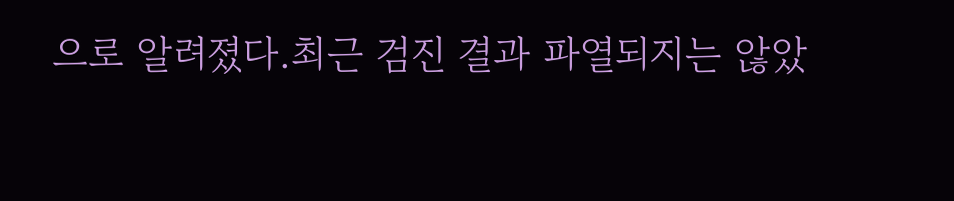으로 알려졌다.최근 검진 결과 파열되지는 않았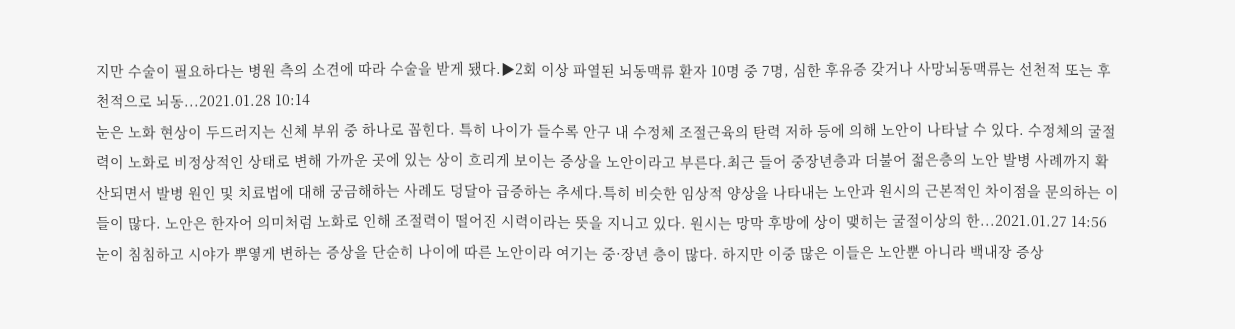지만 수술이 필요하다는 병원 측의 소견에 따라 수술을 받게 됐다.▶2회 이상 파열된 뇌동맥류 환자 10명 중 7명, 심한 후유증 갖거나 사망뇌동맥류는 선천적 또는 후천적으로 뇌동...2021.01.28 10:14
눈은 노화 현상이 두드러지는 신체 부위 중 하나로 꼽힌다. 특히 나이가 들수록 안구 내 수정체 조절근육의 탄력 저하 등에 의해 노안이 나타날 수 있다. 수정체의 굴절력이 노화로 비정상적인 상태로 변해 가까운 곳에 있는 상이 흐리게 보이는 증상을 노안이라고 부른다.최근 들어 중장년층과 더불어 젊은층의 노안 발병 사례까지 확산되면서 발병 원인 및 치료법에 대해 궁금해하는 사례도 덩달아 급증하는 추세다.특히 비슷한 임상적 양상을 나타내는 노안과 원시의 근본적인 차이점을 문의하는 이들이 많다. 노안은 한자어 의미처럼 노화로 인해 조절력이 떨어진 시력이라는 뜻을 지니고 있다. 원시는 망막 후방에 상이 맺히는 굴절이상의 한...2021.01.27 14:56
눈이 침침하고 시야가 뿌옇게 변하는 증상을 단순히 나이에 따른 노안이라 여기는 중·장년 층이 많다. 하지만 이중 많은 이들은 노안뿐 아니라 백내장 증상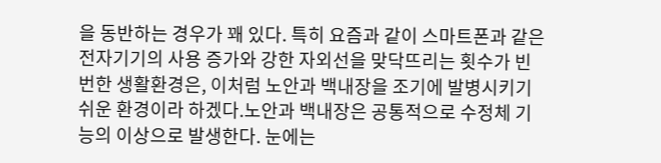을 동반하는 경우가 꽤 있다. 특히 요즘과 같이 스마트폰과 같은 전자기기의 사용 증가와 강한 자외선을 맞닥뜨리는 횟수가 빈번한 생활환경은, 이처럼 노안과 백내장을 조기에 발병시키기 쉬운 환경이라 하겠다.노안과 백내장은 공통적으로 수정체 기능의 이상으로 발생한다. 눈에는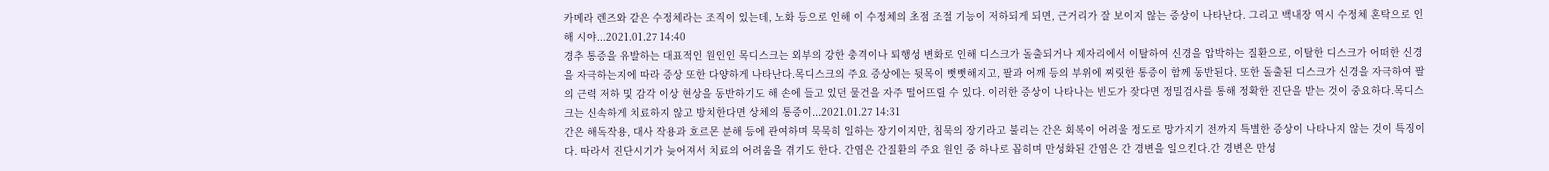카메라 렌즈와 같은 수정체라는 조직이 있는데, 노화 등으로 인해 이 수정체의 초점 조절 기능이 저하되게 되면, 근거리가 잘 보이지 않는 증상이 나타난다. 그리고 백내장 역시 수정체 혼탁으로 인해 시야...2021.01.27 14:40
경추 통증을 유발하는 대표적인 원인인 목디스크는 외부의 강한 충격이나 퇴행성 변화로 인해 디스크가 돌출되거나 제자리에서 이탈하여 신경을 압박하는 질환으로, 이탈한 디스크가 어떠한 신경을 자극하는지에 따라 증상 또한 다양하게 나타난다.목디스크의 주요 증상에는 뒷목이 뻣뻣해지고, 팔과 어깨 등의 부위에 찌릿한 통증이 함께 동반된다. 또한 돌출된 디스크가 신경을 자극하여 팔의 근력 저하 및 감각 이상 현상을 동반하기도 해 손에 들고 있던 물건을 자주 떨어뜨릴 수 있다. 이러한 증상이 나타나는 빈도가 잦다면 정밀검사를 통해 정확한 진단을 받는 것이 중요하다.목디스크는 신속하게 치료하지 않고 방치한다면 상체의 통증이...2021.01.27 14:31
간은 해독작용, 대사 작용과 호르몬 분해 등에 관여하며 묵묵히 일하는 장기이지만, 침묵의 장기라고 불리는 간은 회복이 어려울 정도로 망가지기 전까지 특별한 증상이 나타나지 않는 것이 특징이다. 따라서 진단시기가 늦어져서 치료의 어려움을 겪기도 한다. 간염은 간질환의 주요 원인 중 하나로 꼽히며 만성화된 간염은 간 경변을 일으킨다.간 경변은 만성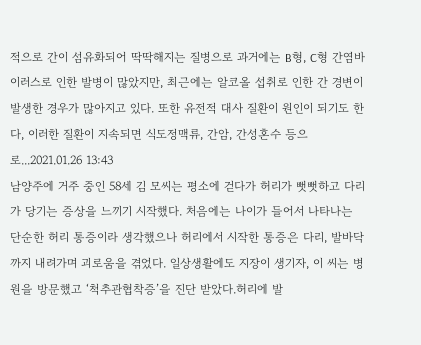적으로 간이 섬유화되어 딱딱해지는 질병으로 과거에는 B형, C형 간염바이러스로 인한 발병이 많았지만, 최근에는 알코올 섭취로 인한 간 경변이 발생한 경우가 많아지고 있다. 또한 유전적 대사 질환이 원인이 되기도 한다, 이러한 질환이 지속되면 식도정맥류, 간암, 간성혼수 등으로...2021.01.26 13:43
남양주에 거주 중인 58세 김 모씨는 평소에 걷다가 허리가 뻣뻣하고 다리가 당기는 증상을 느끼기 시작했다. 처음에는 나이가 들어서 나타나는 단순한 허리 통증이라 생각했으나 허리에서 시작한 통증은 다리, 발바닥까지 내려가며 괴로움을 겪었다. 일상생활에도 지장이 생기자, 이 씨는 병원을 방문했고 ‘척추관협착증’을 진단 받았다.허리에 발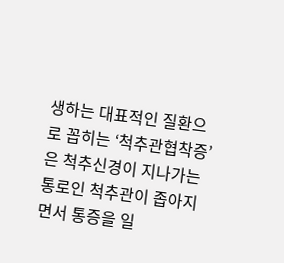생하는 대표적인 질환으로 꼽히는 ‘척추관협착증’은 척추신경이 지나가는 통로인 척추관이 좁아지면서 통증을 일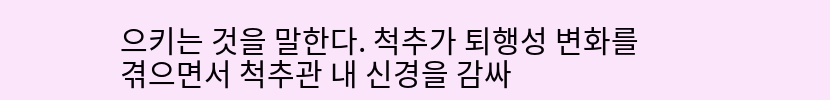으키는 것을 말한다. 척추가 퇴행성 변화를 겪으면서 척추관 내 신경을 감싸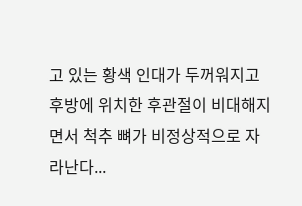고 있는 황색 인대가 두꺼워지고 후방에 위치한 후관절이 비대해지면서 척추 뼈가 비정상적으로 자라난다...